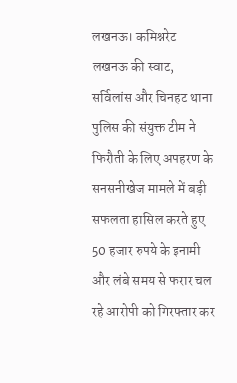लखनऊ। कमिश्नरेट लखनऊ की स्वाट, सर्विलांस और चिनहट थाना पुलिस की संयुक्त टीम ने फिरौती के लिए अपहरण के सनसनीखेज मामले में बड़ी सफलता हासिल करते हुए 50 हजार रुपये के इनामी और लंबे समय से फरार चल रहे आरोपी को गिरफ्तार कर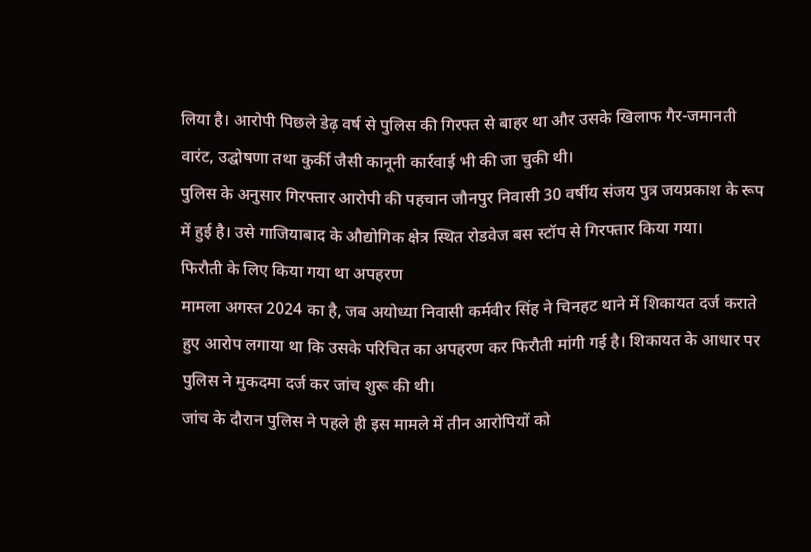लिया है। आरोपी पिछले डेढ़ वर्ष से पुलिस की गिरफ्त से बाहर था और उसके खिलाफ गैर-जमानती वारंट, उद्घोषणा तथा कुर्की जैसी कानूनी कार्रवाई भी की जा चुकी थी।
पुलिस के अनुसार गिरफ्तार आरोपी की पहचान जौनपुर निवासी 30 वर्षीय संजय पुत्र जयप्रकाश के रूप में हुई है। उसे गाजियाबाद के औद्योगिक क्षेत्र स्थित रोडवेज बस स्टॉप से गिरफ्तार किया गया।
फिरौती के लिए किया गया था अपहरण
मामला अगस्त 2024 का है, जब अयोध्या निवासी कर्मवीर सिंह ने चिनहट थाने में शिकायत दर्ज कराते हुए आरोप लगाया था कि उसके परिचित का अपहरण कर फिरौती मांगी गई है। शिकायत के आधार पर पुलिस ने मुकदमा दर्ज कर जांच शुरू की थी।
जांच के दौरान पुलिस ने पहले ही इस मामले में तीन आरोपियों को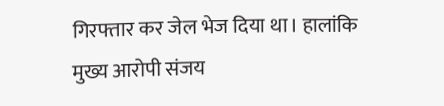गिरफ्तार कर जेल भेज दिया था। हालांकि मुख्य आरोपी संजय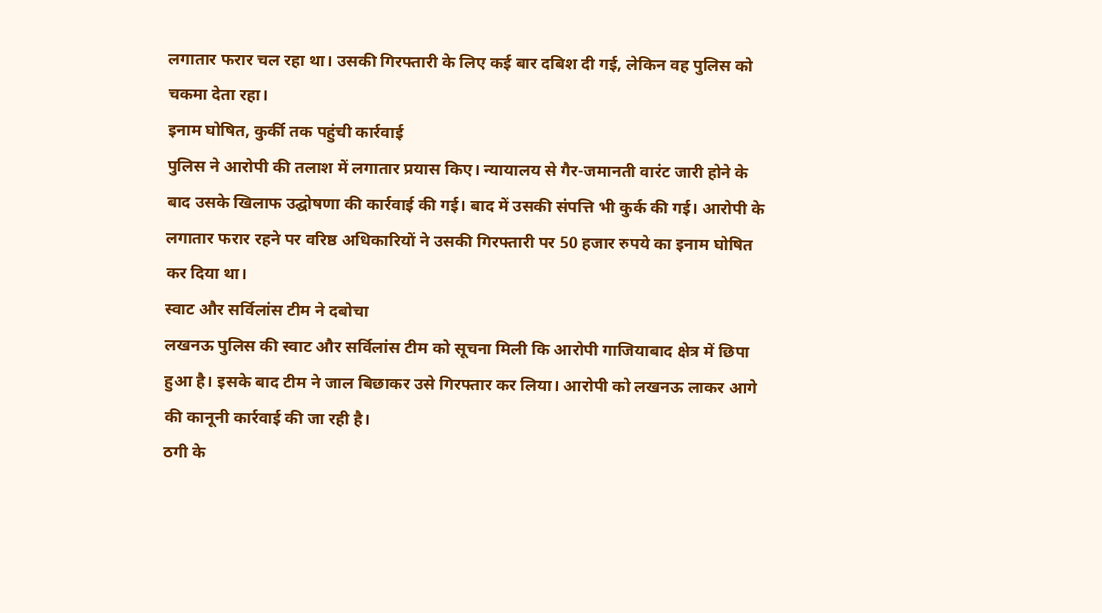लगातार फरार चल रहा था। उसकी गिरफ्तारी के लिए कई बार दबिश दी गई, लेकिन वह पुलिस को चकमा देता रहा।
इनाम घोषित, कुर्की तक पहुंची कार्रवाई
पुलिस ने आरोपी की तलाश में लगातार प्रयास किए। न्यायालय से गैर-जमानती वारंट जारी होने के बाद उसके खिलाफ उद्घोषणा की कार्रवाई की गई। बाद में उसकी संपत्ति भी कुर्क की गई। आरोपी के लगातार फरार रहने पर वरिष्ठ अधिकारियों ने उसकी गिरफ्तारी पर 50 हजार रुपये का इनाम घोषित कर दिया था।
स्वाट और सर्विलांस टीम ने दबोचा
लखनऊ पुलिस की स्वाट और सर्विलांस टीम को सूचना मिली कि आरोपी गाजियाबाद क्षेत्र में छिपा हुआ है। इसके बाद टीम ने जाल बिछाकर उसे गिरफ्तार कर लिया। आरोपी को लखनऊ लाकर आगे की कानूनी कार्रवाई की जा रही है।
ठगी के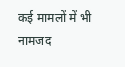कई मामलों में भी नामजद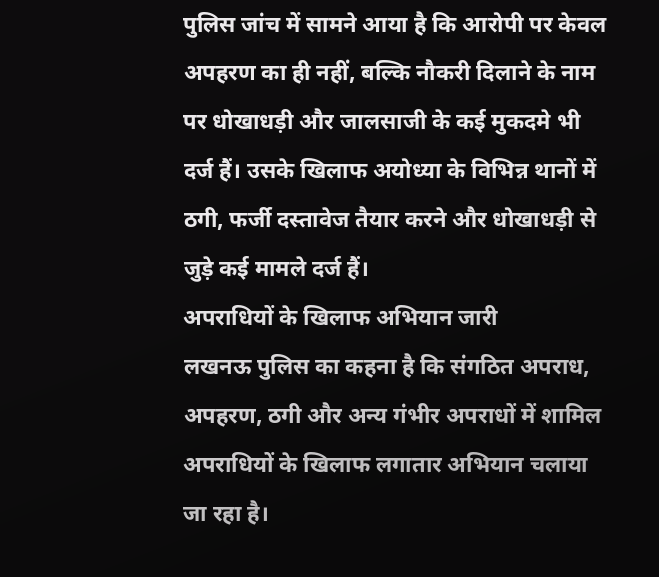पुलिस जांच में सामने आया है कि आरोपी पर केवल अपहरण का ही नहीं, बल्कि नौकरी दिलाने के नाम पर धोखाधड़ी और जालसाजी के कई मुकदमे भी दर्ज हैं। उसके खिलाफ अयोध्या के विभिन्न थानों में ठगी, फर्जी दस्तावेज तैयार करने और धोखाधड़ी से जुड़े कई मामले दर्ज हैं।
अपराधियों के खिलाफ अभियान जारी
लखनऊ पुलिस का कहना है कि संगठित अपराध, अपहरण, ठगी और अन्य गंभीर अपराधों में शामिल अपराधियों के खिलाफ लगातार अभियान चलाया जा रहा है।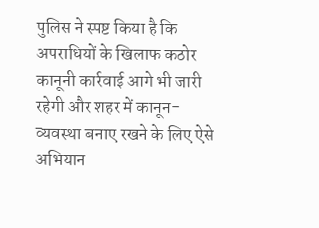पुलिस ने स्पष्ट किया है कि अपराधियों के खिलाफ कठोर कानूनी कार्रवाई आगे भी जारी रहेगी और शहर में कानून-व्यवस्था बनाए रखने के लिए ऐसे अभियान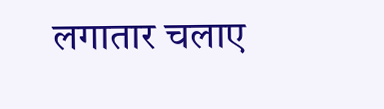लगातार चलाए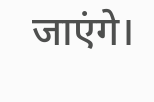जाएंगे।